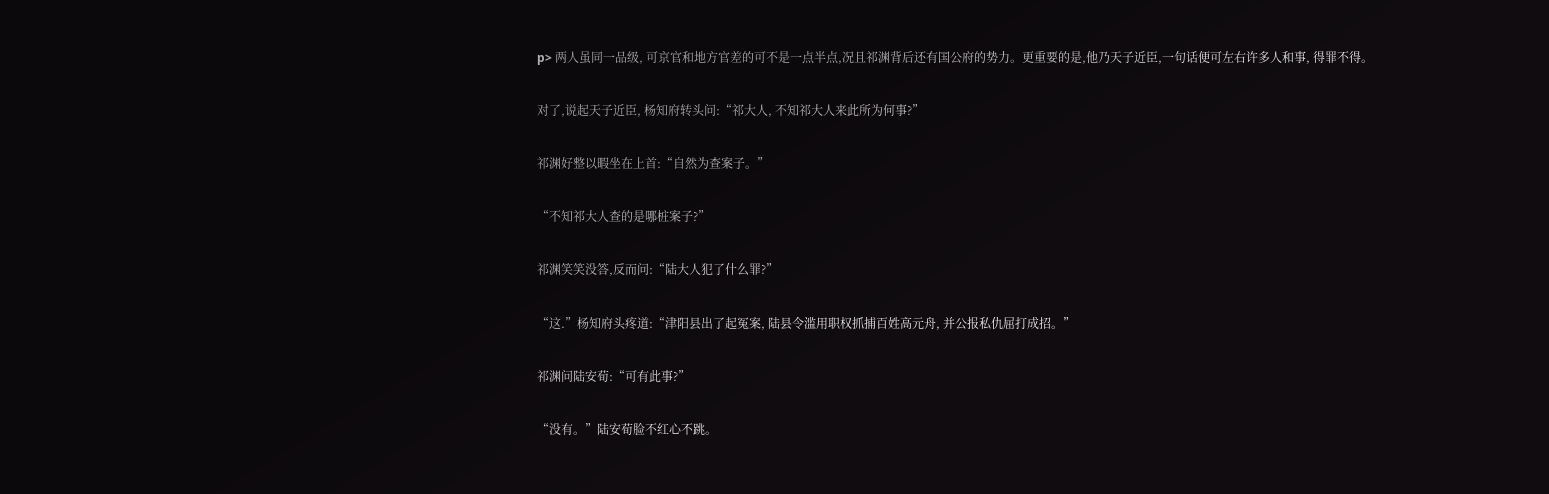p> 两人虽同一品级, 可京官和地方官差的可不是一点半点,况且祁渊背后还有国公府的势力。更重要的是,他乃天子近臣,一句话便可左右许多人和事, 得罪不得。

对了,说起天子近臣, 杨知府转头问:“祁大人, 不知祁大人来此所为何事?”

祁渊好整以暇坐在上首:“自然为查案子。”

“不知祁大人查的是哪桩案子?”

祁渊笑笑没答,反而问:“陆大人犯了什么罪?”

“这.”杨知府头疼道:“津阳县出了起冤案, 陆县令滥用职权抓捕百姓高元舟, 并公报私仇屈打成招。”

祁渊问陆安荀:“可有此事?”

“没有。”陆安荀脸不红心不跳。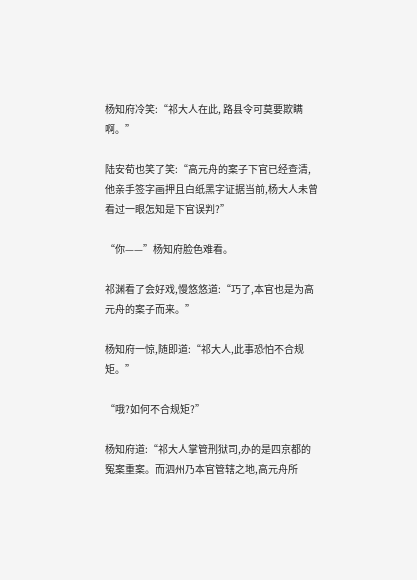杨知府冷笑:“祁大人在此, 路县令可莫要欺瞒啊。”

陆安荀也笑了笑:“高元舟的案子下官已经查清,他亲手签字画押且白纸黑字证据当前,杨大人未曾看过一眼怎知是下官误判?”

“你——”杨知府脸色难看。

祁渊看了会好戏,慢悠悠道:“巧了,本官也是为高元舟的案子而来。”

杨知府一惊,随即道:“祁大人,此事恐怕不合规矩。”

“哦?如何不合规矩?”

杨知府道:“祁大人掌管刑狱司,办的是四京都的冤案重案。而泗州乃本官管辖之地,高元舟所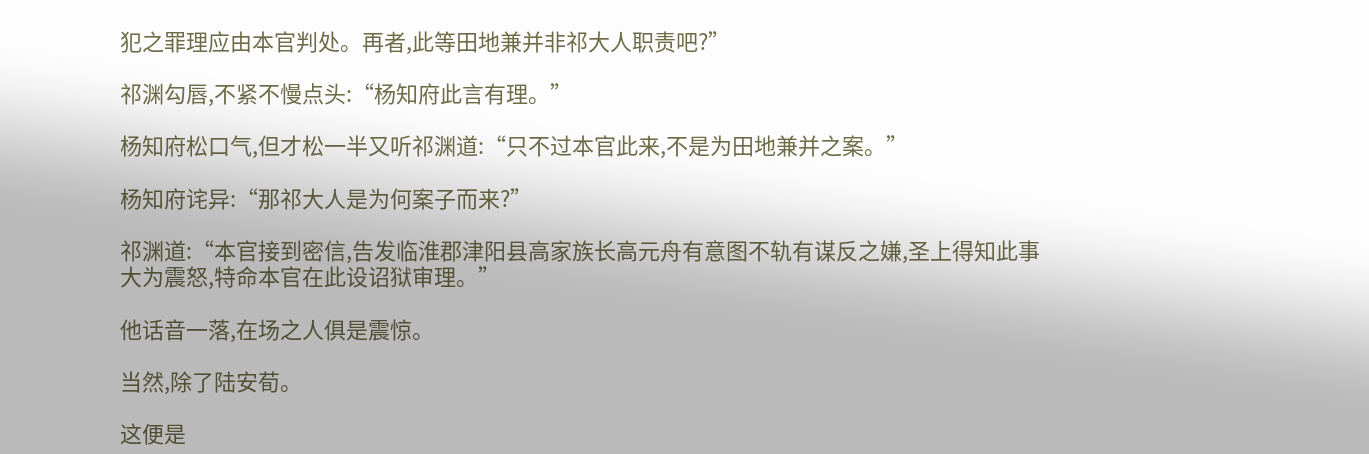犯之罪理应由本官判处。再者,此等田地兼并非祁大人职责吧?”

祁渊勾唇,不紧不慢点头:“杨知府此言有理。”

杨知府松口气,但才松一半又听祁渊道:“只不过本官此来,不是为田地兼并之案。”

杨知府诧异:“那祁大人是为何案子而来?”

祁渊道:“本官接到密信,告发临淮郡津阳县高家族长高元舟有意图不轨有谋反之嫌,圣上得知此事大为震怒,特命本官在此设诏狱审理。”

他话音一落,在场之人俱是震惊。

当然,除了陆安荀。

这便是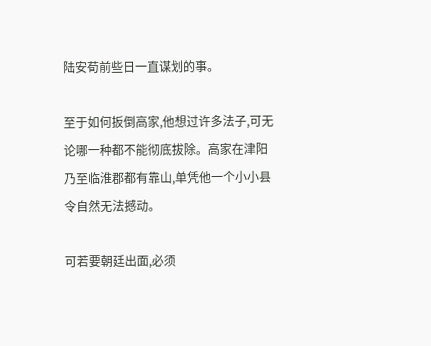陆安荀前些日一直谋划的事。

至于如何扳倒高家,他想过许多法子,可无论哪一种都不能彻底拔除。高家在津阳乃至临淮郡都有靠山,单凭他一个小小县令自然无法撼动。

可若要朝廷出面,必须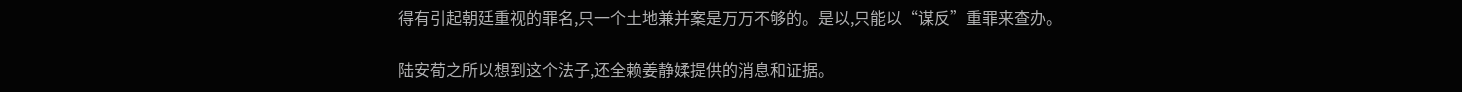得有引起朝廷重视的罪名,只一个土地兼并案是万万不够的。是以,只能以“谋反”重罪来查办。

陆安荀之所以想到这个法子,还全赖姜静媃提供的消息和证据。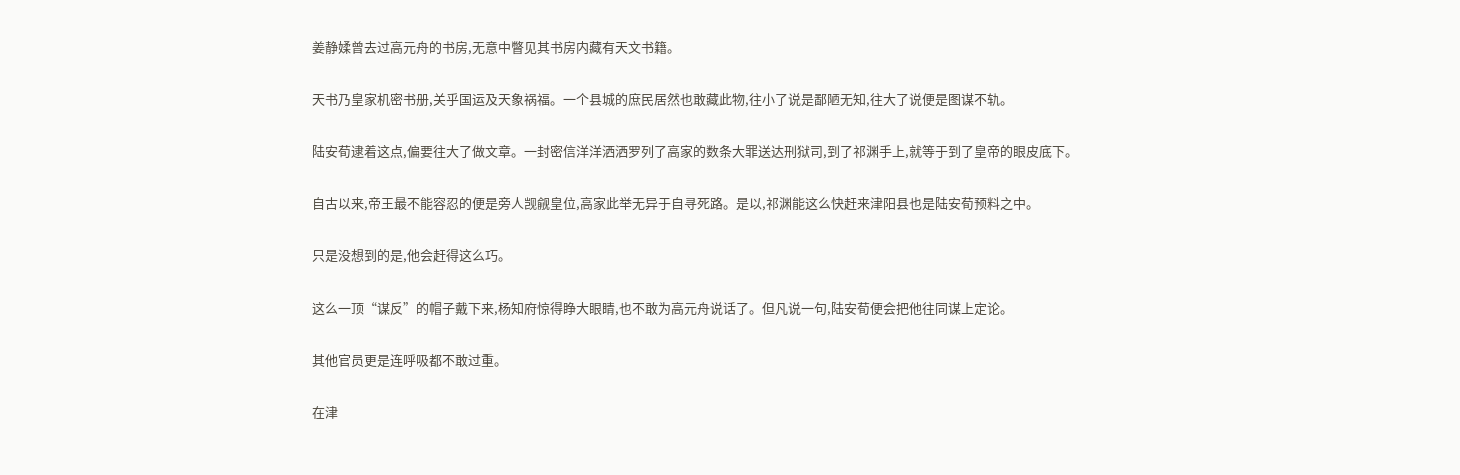姜静媃曾去过高元舟的书房,无意中瞥见其书房内藏有天文书籍。

天书乃皇家机密书册,关乎国运及天象祸福。一个县城的庶民居然也敢藏此物,往小了说是鄙陋无知,往大了说便是图谋不轨。

陆安荀逮着这点,偏要往大了做文章。一封密信洋洋洒洒罗列了高家的数条大罪送达刑狱司,到了祁渊手上,就等于到了皇帝的眼皮底下。

自古以来,帝王最不能容忍的便是旁人觊觎皇位,高家此举无异于自寻死路。是以,祁渊能这么快赶来津阳县也是陆安荀预料之中。

只是没想到的是,他会赶得这么巧。

这么一顶“谋反”的帽子戴下来,杨知府惊得睁大眼睛,也不敢为高元舟说话了。但凡说一句,陆安荀便会把他往同谋上定论。

其他官员更是连呼吸都不敢过重。

在津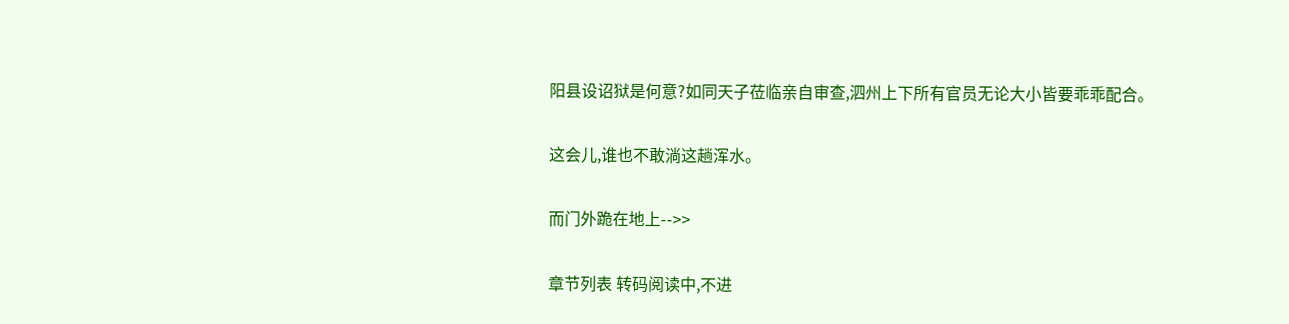阳县设诏狱是何意?如同天子莅临亲自审查,泗州上下所有官员无论大小皆要乖乖配合。

这会儿,谁也不敢淌这趟浑水。

而门外跪在地上-->>

章节列表 转码阅读中,不进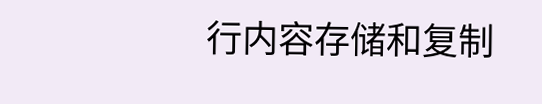行内容存储和复制